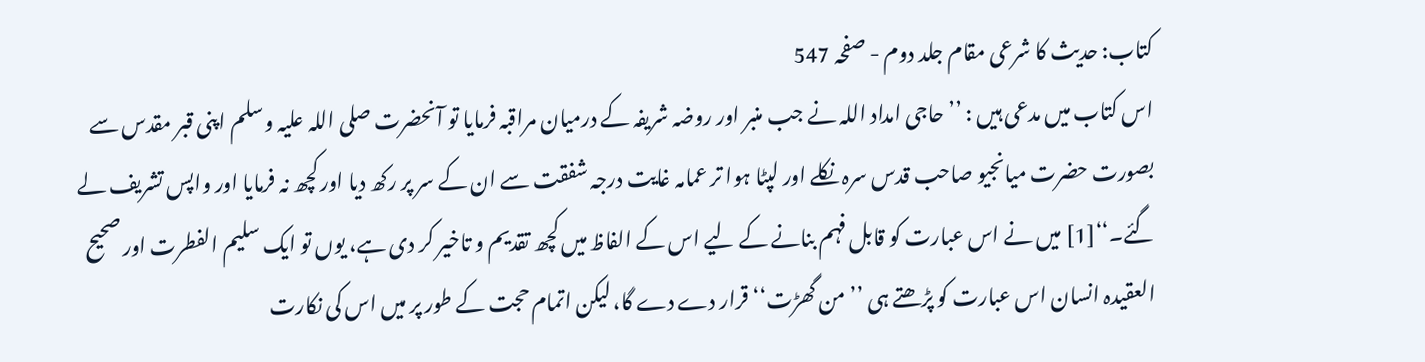کتاب: حدیث کا شرعی مقام جلد دوم - صفحہ 547
اس کتاب میں مدعی ہیں : ’’حاجی امداد اللہ نے جب منبر اور روضہ شریفہ کے درمیان مراقبہ فرمایا تو آنحضرت صلی اللہ علیہ وسلم اپنی قبر مقدس سے بصورت حضرت میانجیو صاحب قدس سرہ نکلے اور لپٹا ہوا تر عمامہ غایت درجہ شفقت سے ان کے سر پر رکھ دیا اور کچھ نہ فرمایا اور واپس تشریف لے گئے۔‘‘[1] میں نے اس عبارت کو قابل فہم بنانے کے لیے اس کے الفاظ میں کچھ تقدیم و تاخیر کر دی ہے، یوں تو ایک سلیم الفطرت اور صحیح العقیدہ انسان اس عبارت کو پڑھتے ہی ’’من گھڑت‘‘ قرار دے دے گا، لیکن اتمام حجت کے طور پر میں اس کی نکارت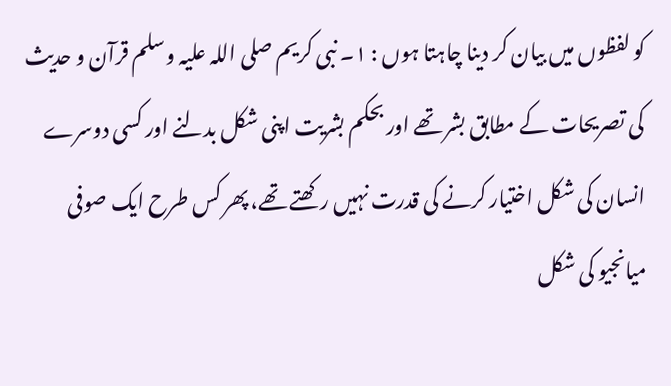کو لفظوں میں بیان کر دینا چاہتا ہوں : ۱۔ نبی کریم صلی اللہ علیہ وسلم قرآن و حدیث کی تصریحات کے مطابق بشر تھے اور بحکم بشریت اپنی شکل بدلنے اور کسی دوسرے انسان کی شکل اختیار کرنے کی قدرت نہیں رکھتے تھے، پھر کس طرح ایک صوفی میانجیو کی شکل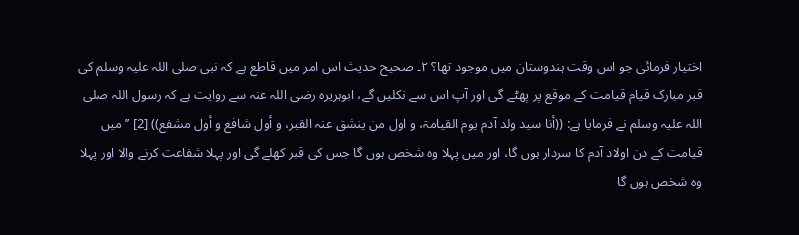اختیار فرمائی جو اس وقت ہندوستان میں موجود تھا؟ ۲۔ صحیح حدیث اس امر میں قاطع ہے کہ نبی صلی اللہ علیہ وسلم کی قبر مبارک قیام قیامت کے موقع پر پھٹے گی اور آپ اس سے نکلیں گے، ابوہریرہ رضی اللہ عنہ سے روایت ہے کہ رسول اللہ صلی اللہ علیہ وسلم نے فرمایا ہے: ((أنا سید ولد آدم یوم القیامۃ، و اول من ینشق عنہ القبر، و أول شافع و أول مشفع)) [2] ’’میں قیامت کے دن اولاد آدم کا سردار ہوں گا، اور میں پہلا وہ شخص ہوں گا جس کی قبر کھلے گی اور پہلا شفاعت کرنے والا اور پہلا وہ شخص ہوں گا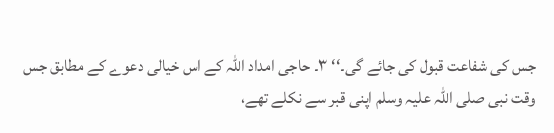جس کی شفاعت قبول کی جائے گی۔‘‘ ۳۔ حاجی امداد اللہ کے اس خیالی دعوے کے مطابق جس وقت نبی صلی اللہ علیہ وسلم اپنی قبر سے نکلے تھے،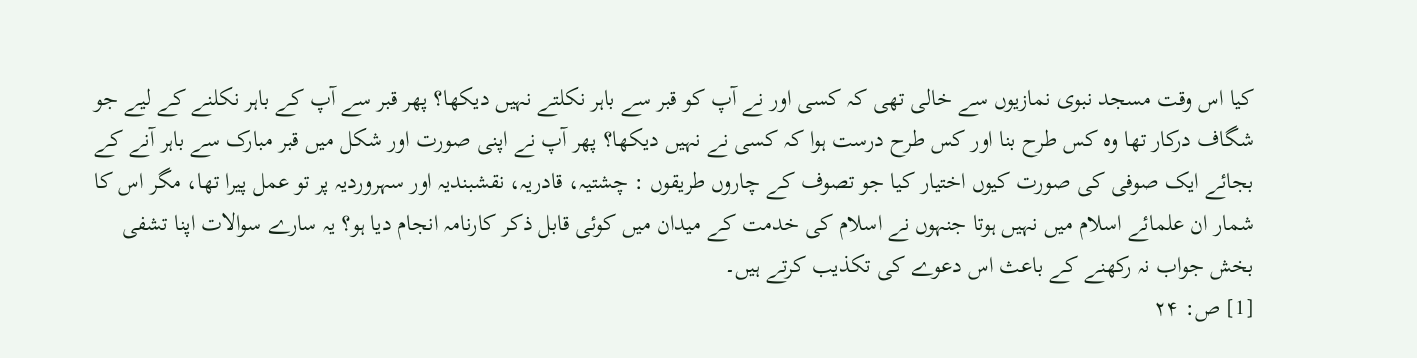کیا اس وقت مسجد نبوی نمازیوں سے خالی تھی کہ کسی اور نے آپ کو قبر سے باہر نکلتے نہیں دیکھا؟ پھر قبر سے آپ کے باہر نکلنے کے لیے جو شگاف درکار تھا وہ کس طرح بنا اور کس طرح درست ہوا کہ کسی نے نہیں دیکھا؟ پھر آپ نے اپنی صورت اور شکل میں قبر مبارک سے باہر آنے کے بجائے ایک صوفی کی صورت کیوں اختیار کیا جو تصوف کے چاروں طریقوں : چشتیہ، قادریہ، نقشبندیہ اور سہروردیہ پر تو عمل پیرا تھا، مگر اس کا شمار ان علمائے اسلام میں نہیں ہوتا جنہوں نے اسلام کی خدمت کے میدان میں کوئی قابل ذکر کارنامہ انجام دیا ہو؟ یہ سارے سوالات اپنا تشفی بخش جواب نہ رکھنے کے باعث اس دعوے کی تکذیب کرتے ہیں۔
[1] ص: ۲۴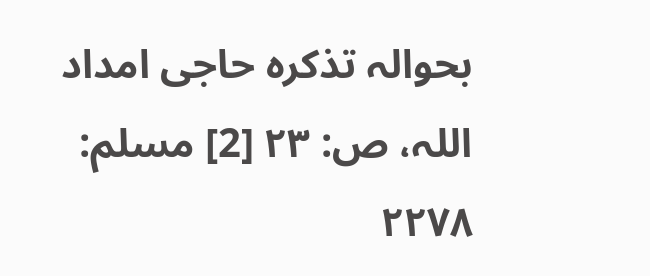بحوالہ تذکرہ حاجی امداد اللہ، ص: ۲۳ [2] مسلم: ۲۲۷۸